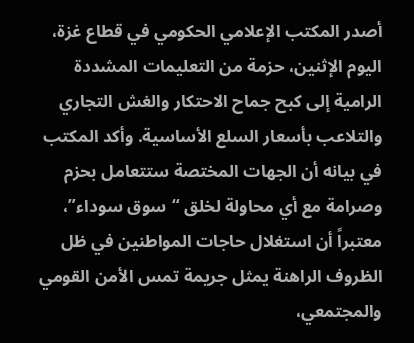أصدر المكتب الإعلامي الحكومي في قطاع غزة، اليوم الإثنين، حزمة من التعليمات المشددة الرامية إلى كبح جماح الاحتكار والغش التجاري والتلاعب بأسعار السلع الأساسية. وأكد المكتب في بيانه أن الجهات المختصة ستتعامل بحزم وصرامة مع أي محاولة لخلق “سوق سوداء”، معتبراً أن استغلال حاجات المواطنين في ظل الظروف الراهنة يمثل جريمة تمس الأمن القومي والمجتمعي،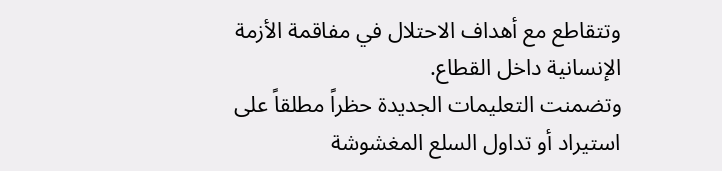وتتقاطع مع أهداف الاحتلال في مفاقمة الأزمة الإنسانية داخل القطاع.
وتضمنت التعليمات الجديدة حظراً مطلقاً على استيراد أو تداول السلع المغشوشة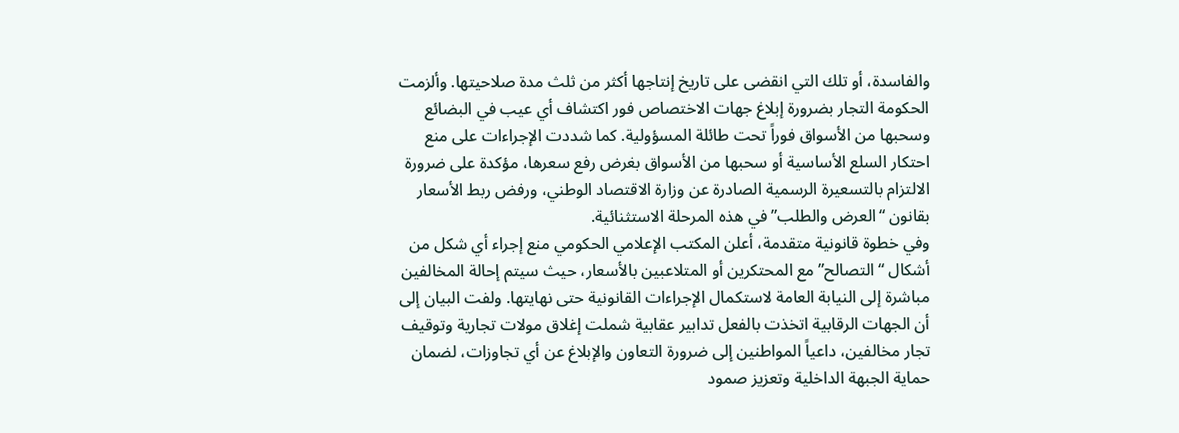والفاسدة، أو تلك التي انقضى على تاريخ إنتاجها أكثر من ثلث مدة صلاحيتها. وألزمت الحكومة التجار بضرورة إبلاغ جهات الاختصاص فور اكتشاف أي عيب في البضائع وسحبها من الأسواق فوراً تحت طائلة المسؤولية. كما شددت الإجراءات على منع احتكار السلع الأساسية أو سحبها من الأسواق بغرض رفع سعرها، مؤكدة على ضرورة الالتزام بالتسعيرة الرسمية الصادرة عن وزارة الاقتصاد الوطني، ورفض ربط الأسعار بقانون “العرض والطلب” في هذه المرحلة الاستثنائية.
وفي خطوة قانونية متقدمة، أعلن المكتب الإعلامي الحكومي منع إجراء أي شكل من أشكال “التصالح” مع المحتكرين أو المتلاعبين بالأسعار، حيث سيتم إحالة المخالفين مباشرة إلى النيابة العامة لاستكمال الإجراءات القانونية حتى نهايتها. ولفت البيان إلى أن الجهات الرقابية اتخذت بالفعل تدابير عقابية شملت إغلاق مولات تجارية وتوقيف تجار مخالفين، داعياً المواطنين إلى ضرورة التعاون والإبلاغ عن أي تجاوزات، لضمان حماية الجبهة الداخلية وتعزيز صمود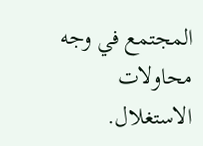المجتمع في وجه محاولات الاستغلال.